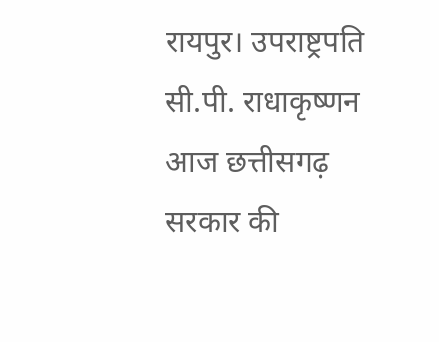रायपुर। उपराष्ट्रपति सी.पी. राधाकृष्णन आज छत्तीसगढ़ सरकार की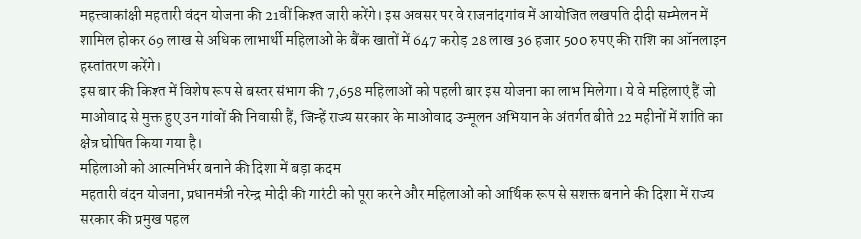महत्त्वाकांक्षी महतारी वंदन योजना की 21वीं किश्त जारी करेंगे। इस अवसर पर वे राजनांदगांव में आयोजित लखपति दीदी सम्मेलन में शामिल होकर 69 लाख से अधिक लाभार्थी महिलाओं के बैंक खातों में 647 करोड़ 28 लाख 36 हजार 500 रुपए की राशि का ऑनलाइन हस्तांतरण करेंगे।
इस बार की किश्त में विशेष रूप से बस्तर संभाग की 7,658 महिलाओं को पहली बार इस योजना का लाभ मिलेगा। ये वे महिलाएं हैं जो माओवाद से मुक्त हुए उन गांवों की निवासी हैं, जिन्हें राज्य सरकार के माओवाद उन्मूलन अभियान के अंतर्गत बीते 22 महीनों में शांति का क्षेत्र घोषित किया गया है।
महिलाओं को आत्मनिर्भर बनाने की दिशा में बड़ा कदम
महतारी वंदन योजना, प्रधानमंत्री नरेन्द्र मोदी की गारंटी को पूरा करने और महिलाओं को आर्थिक रूप से सशक्त बनाने की दिशा में राज्य सरकार की प्रमुख पहल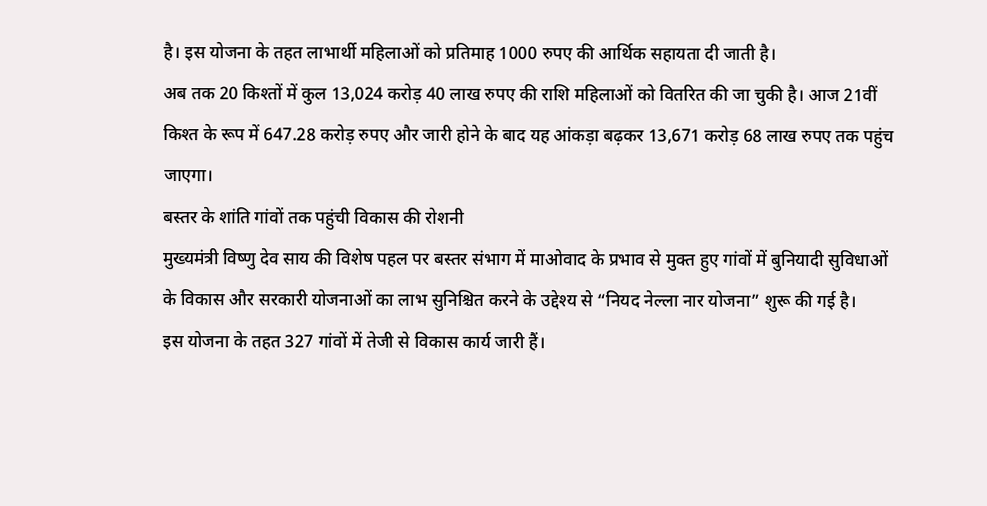है। इस योजना के तहत लाभार्थी महिलाओं को प्रतिमाह 1000 रुपए की आर्थिक सहायता दी जाती है।
अब तक 20 किश्तों में कुल 13,024 करोड़ 40 लाख रुपए की राशि महिलाओं को वितरित की जा चुकी है। आज 21वीं किश्त के रूप में 647.28 करोड़ रुपए और जारी होने के बाद यह आंकड़ा बढ़कर 13,671 करोड़ 68 लाख रुपए तक पहुंच जाएगा।
बस्तर के शांति गांवों तक पहुंची विकास की रोशनी
मुख्यमंत्री विष्णु देव साय की विशेष पहल पर बस्तर संभाग में माओवाद के प्रभाव से मुक्त हुए गांवों में बुनियादी सुविधाओं के विकास और सरकारी योजनाओं का लाभ सुनिश्चित करने के उद्देश्य से “नियद नेल्ला नार योजना” शुरू की गई है।
इस योजना के तहत 327 गांवों में तेजी से विकास कार्य जारी हैं।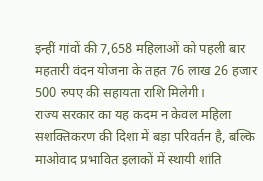इन्हीं गांवों की 7,658 महिलाओं को पहली बार महतारी वंदन योजना के तहत 76 लाख 26 हजार 500 रुपए की सहायता राशि मिलेगी।
राज्य सरकार का यह कदम न केवल महिला सशक्तिकरण की दिशा में बड़ा परिवर्तन है, बल्कि माओवाद प्रभावित इलाकों में स्थायी शांति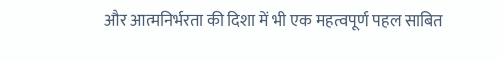और आत्मनिर्भरता की दिशा में भी एक महत्वपूर्ण पहल साबित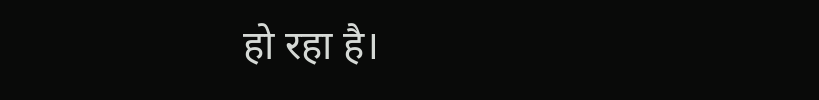हो रहा है।